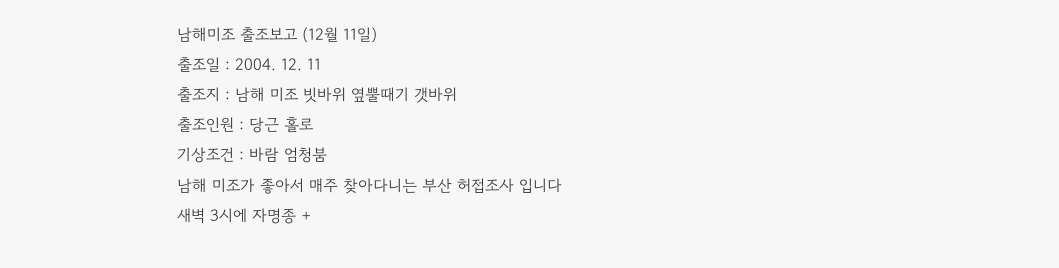남해미조 출조보고 (12월 11일)
출조일 : 2004. 12. 11
출조지 : 남해 미조 빗바위 옆뿔때기 갯바위
출조인원 : 당근 홀로
기상조건 : 바람 엄청붐
남해 미조가 좋아서 매주 찾아다니는 부산 허접조사 입니다
새벽 3시에 자명종 +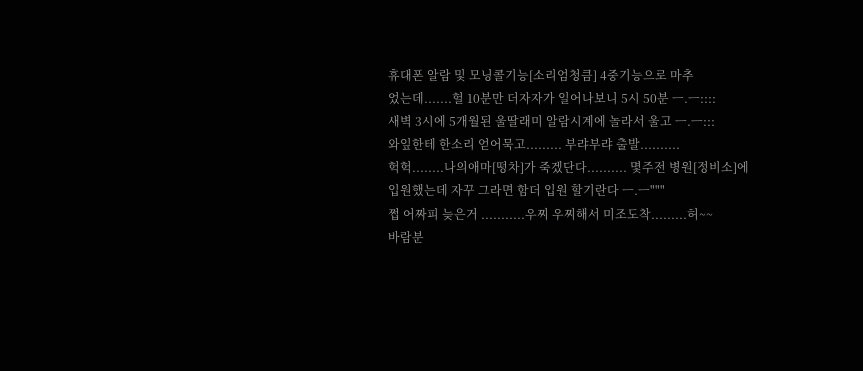휴대폰 알람 및 모닝콜기능[소리엄청큼] 4중기능으로 마추
었는데.......헐 10분만 더자자가 일어나보니 5시 50분 ㅡ.ㅡ::::
새벽 3시에 5개월된 울딸래미 알람시계에 놀라서 울고 ㅡ.ㅡ:::
와잎한테 한소리 얻어묵고......... 부랴부랴 출발..........
헉헉........나의애마[떵차]가 죽겠단다.......... 몇주전 병원[정비소]에
입원했는데 자꾸 그라면 함더 입원 할기란다 ㅡ.ㅡ"""
쩝 어짜피 늦은거 ...........우찌 우찌해서 미조도착.........허~~
바람분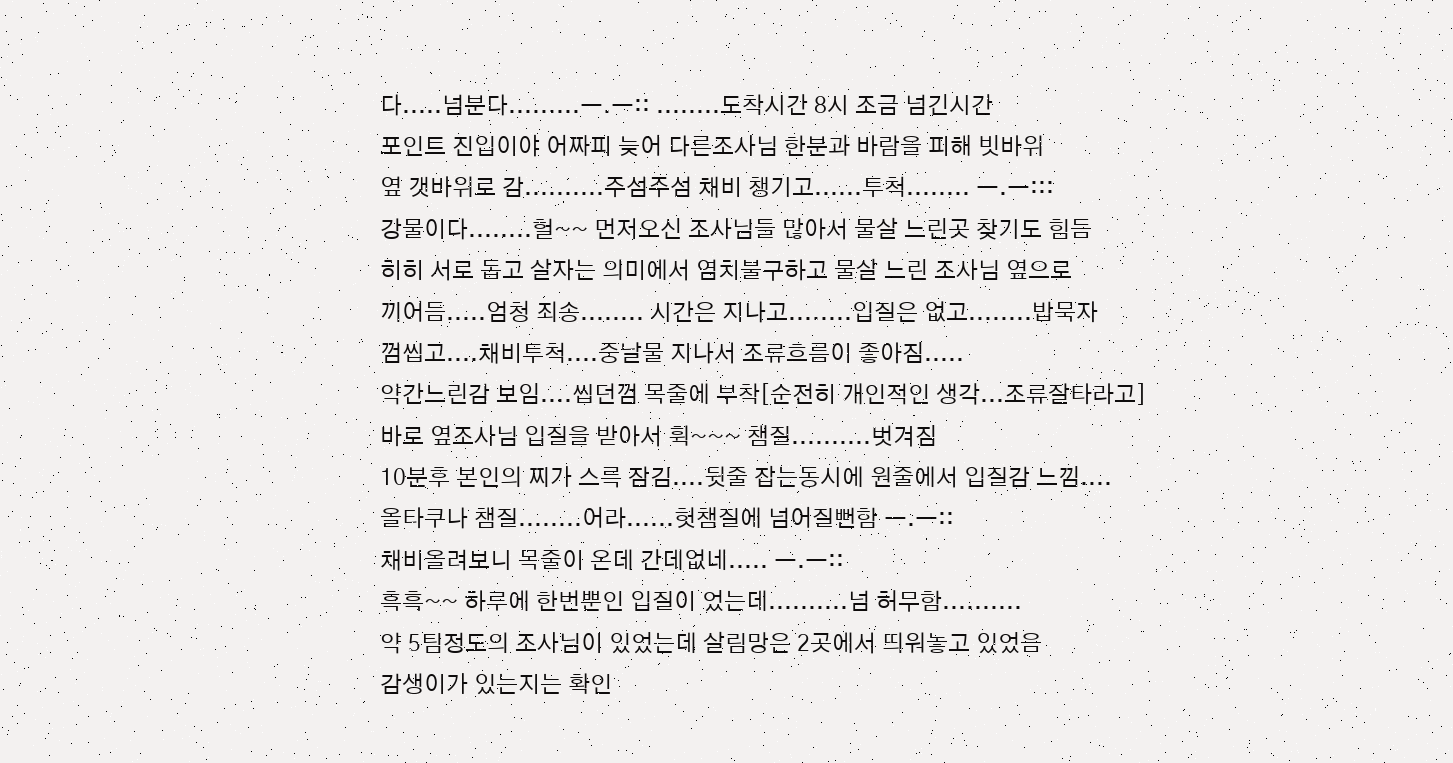다.....넘분다.........ㅡ.ㅡ:: ........도착시간 8시 조금 넘긴시간
포인트 진입이야 어짜피 늦어 다른조사님 한분과 바람을 피해 빗바위
옆 갯바위로 감..........주섬주섬 채비 챙기고......투척........ ㅡ.ㅡ:::
강물이다........헐~~ 먼저오신 조사님들 많아서 물살 느린곳 찾기도 힘듬
히히 서로 돕고 살자는 의미에서 염치불구하고 물살 느린 조사님 옆으로
끼어듬.....엄청 죄송........ 시간은 지나고........입질은 없고........밥묵자
껌씹고....채비투척....중날물 지나서 조류흐름이 좋아짐.....
약간느린감 보임....씹던껌 목줄에 부착[순전히 개인적인 생각...조류잘타라고]
바로 옆조사님 입질을 받아서 휙~~~ 챔질..........벗겨짐
10분후 본인의 찌가 스륵 잠김....뒷줄 잡는동시에 원줄에서 입질감 느낌....
올타쿠나 챔질........어라......헛챔질에 넘어질뻔함 ㅡ.ㅡ::
채비올려보니 목줄이 온데 간데없네..... ㅡ.ㅡ::
흑흑~~ 하루에 한번뿐인 입질이 었는데..........넘 허무함..........
약 5팀정도의 조사님이 있었는데 살림망은 2곳에서 띄워놓고 있었음
감생이가 있는지는 확인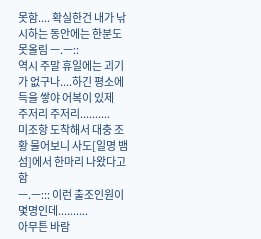못함.... 확실한건 내가 낚시하는 동안에는 한분도
못올림 ㅡ.ㅡ::
역시 주말 휴일에는 괴기가 없구나....하긴 평소에 득을 쌓야 어복이 있제
주저리 주저리..........
미조항 도착해서 대충 조황 물어보니 사도[일명 뱀섬]에서 한마리 나왔다고함
ㅡ.ㅡ::: 이런 출조인원이 몇명인데..........
아무튼 바람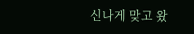신나게 맞고 왔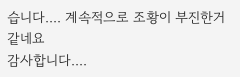습니다.... 계속적으로 조황이 부진한거 같네요
감사합니다....